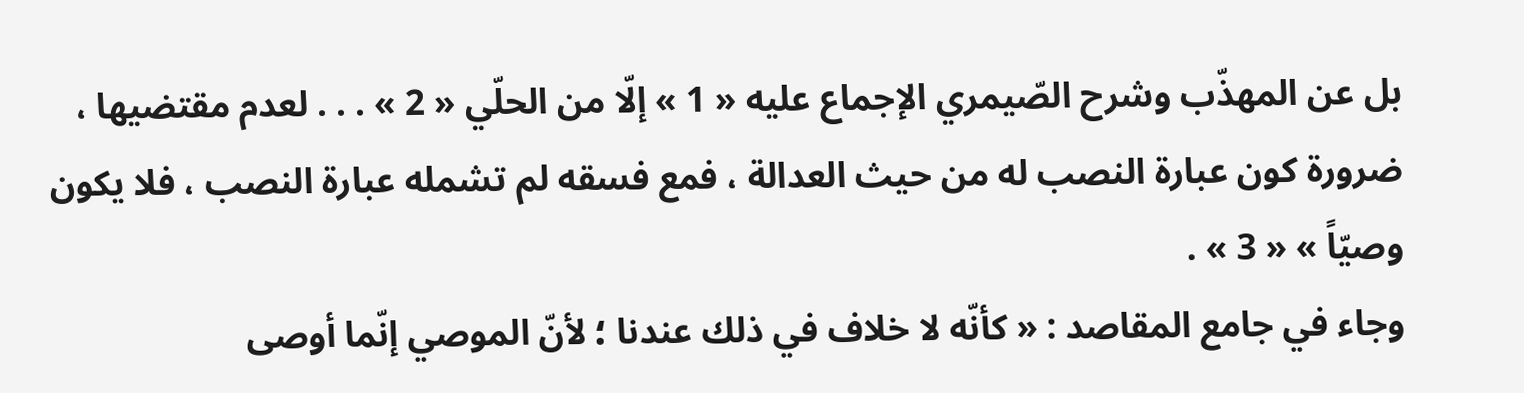بل عن المهذّب وشرح الصّيمري الإجماع عليه « 1 » إلّا من الحلّي « 2 » . . . لعدم مقتضيها ، ضرورة كون عبارة النصب له من حيث العدالة ، فمع فسقه لم تشمله عبارة النصب ، فلا يكون وصيّاً » « 3 » .
وجاء في جامع المقاصد : « كأنّه لا خلاف في ذلك عندنا ؛ لأنّ الموصي إنّما أوصى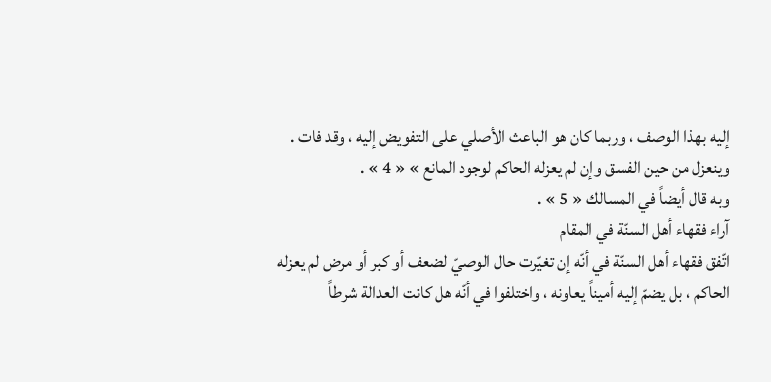إليه بهذا الوصف ، وربما كان هو الباعث الأصلي على التفويض إليه ، وقد فات . وينعزل من حين الفسق وإن لم يعزله الحاكم لوجود المانع » « 4 » .
وبه قال أيضاً في المسالك « 5 » .
آراء فقهاء أهل السنّة في المقام
اتّفق فقهاء أهل السنّة في أنّه إن تغيّرت حال الوصيّ لضعف أو كبر أو مرض لم يعزله الحاكم ، بل يضمّ إليه أميناً يعاونه ، واختلفوا في أنّه هل كانت العدالة شرطاً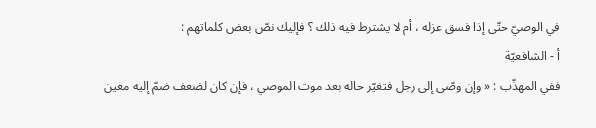في الوصيّ حتّى إذا فسق عزله ، أم لا يشترط فيه ذلك ؟ فإليك نصّ بعض كلماتهم :
أ - الشافعيّة
ففي المهذّب : « وإن وصّى إلى رجل فتغيّر حاله بعد موت الموصي ، فإن كان لضعف ضمّ إليه معين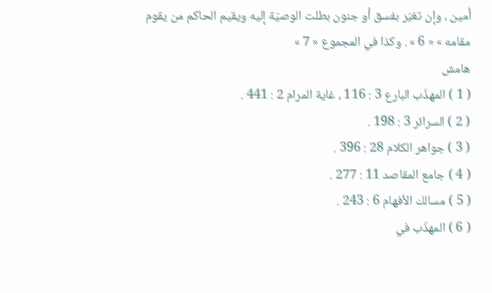أمين ، وإن تغيّر بفسق أو جنون بطلت الوصيّة إليه ويقيم الحاكم من يقوم مقامه » « 6 » . وكذا في المجموع « 7 »
هامش
( 1 ) المهذّب البارع 3 : 116 ، غاية المرام 2 : 441 .
( 2 ) السرائر 3 : 198 .
( 3 ) جواهر الكلام 28 : 396 .
( 4 ) جامع المقاصد 11 : 277 .
( 5 ) مسالك الأفهام 6 : 243 .
( 6 ) المهذّب في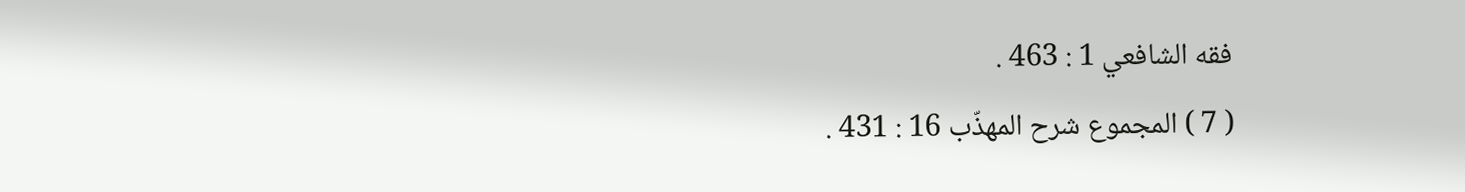فقه الشافعي 1 : 463 .
( 7 ) المجموع شرح المهذّب 16 : 431 .